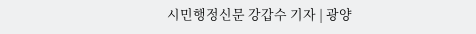시민행정신문 강갑수 기자 | 광양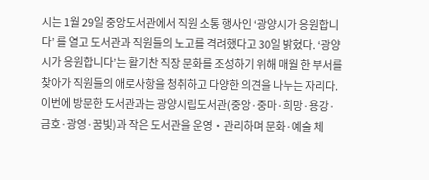시는 1월 29일 중앙도서관에서 직원 소통 행사인 ‘광양시가 응원합니다’ 를 열고 도서관과 직원들의 노고를 격려했다고 30일 밝혔다. ‘광양시가 응원합니다’는 활기찬 직장 문화를 조성하기 위해 매월 한 부서를 찾아가 직원들의 애로사항을 청취하고 다양한 의견을 나누는 자리다. 이번에 방문한 도서관과는 광양시립도서관(중앙·중마·희망·용강·금호·광영·꿈빛)과 작은 도서관을 운영・관리하며 문화·예술 체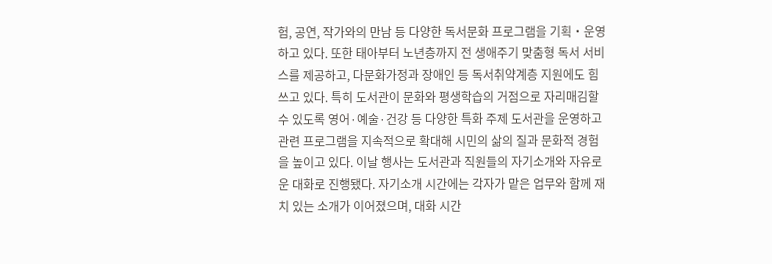험, 공연, 작가와의 만남 등 다양한 독서문화 프로그램을 기획・운영하고 있다. 또한 태아부터 노년층까지 전 생애주기 맞춤형 독서 서비스를 제공하고, 다문화가정과 장애인 등 독서취약계층 지원에도 힘쓰고 있다. 특히 도서관이 문화와 평생학습의 거점으로 자리매김할 수 있도록 영어·예술·건강 등 다양한 특화 주제 도서관을 운영하고 관련 프로그램을 지속적으로 확대해 시민의 삶의 질과 문화적 경험을 높이고 있다. 이날 행사는 도서관과 직원들의 자기소개와 자유로운 대화로 진행됐다. 자기소개 시간에는 각자가 맡은 업무와 함께 재치 있는 소개가 이어졌으며, 대화 시간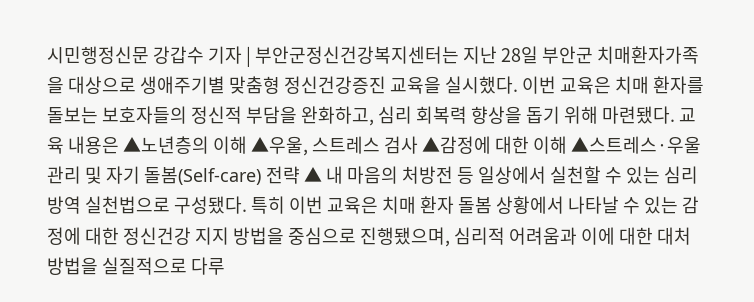시민행정신문 강갑수 기자 | 부안군정신건강복지센터는 지난 28일 부안군 치매환자가족을 대상으로 생애주기별 맞춤형 정신건강증진 교육을 실시했다. 이번 교육은 치매 환자를 돌보는 보호자들의 정신적 부담을 완화하고, 심리 회복력 향상을 돕기 위해 마련됐다. 교육 내용은 ▲노년층의 이해 ▲우울, 스트레스 검사 ▲감정에 대한 이해 ▲스트레스·우울 관리 및 자기 돌봄(Self-care) 전략 ▲ 내 마음의 처방전 등 일상에서 실천할 수 있는 심리방역 실천법으로 구성됐다. 특히 이번 교육은 치매 환자 돌봄 상황에서 나타날 수 있는 감정에 대한 정신건강 지지 방법을 중심으로 진행됐으며, 심리적 어려움과 이에 대한 대처 방법을 실질적으로 다루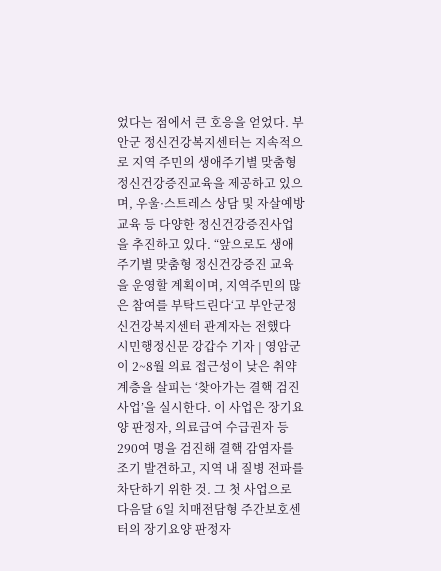었다는 점에서 큰 호응을 얻었다. 부안군 정신건강복지센터는 지속적으로 지역 주민의 생애주기별 맞춤형 정신건강증진교육을 제공하고 있으며, 우울·스트레스 상담 및 자살예방 교육 등 다양한 정신건강증진사업을 추진하고 있다. “앞으로도 생애주기별 맞춤형 정신건강증진 교육을 운영할 계획이며, 지역주민의 많은 참여를 부탁드린다‘고 부안군정신건강복지센터 관계자는 전했다
시민행정신문 강갑수 기자 | 영암군이 2~8월 의료 접근성이 낮은 취약계층을 살피는 ‘찾아가는 결핵 검진 사업’을 실시한다. 이 사업은 장기요양 판정자, 의료급여 수급권자 등 290여 명을 검진해 결핵 감염자를 조기 발견하고, 지역 내 질병 전파를 차단하기 위한 것. 그 첫 사업으로 다음달 6일 치매전담형 주간보호센터의 장기요양 판정자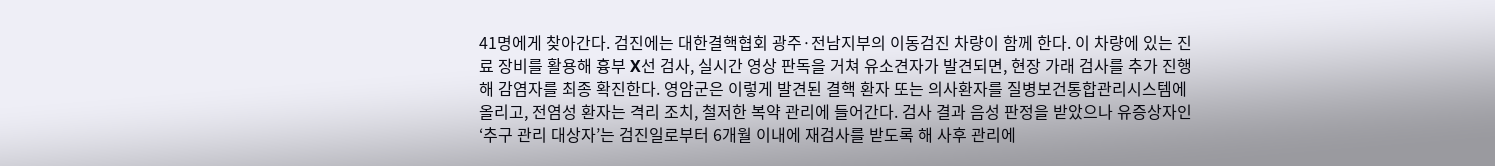41명에게 찾아간다. 검진에는 대한결핵협회 광주·전남지부의 이동검진 차량이 함께 한다. 이 차량에 있는 진료 장비를 활용해 흉부 X선 검사, 실시간 영상 판독을 거쳐 유소견자가 발견되면, 현장 가래 검사를 추가 진행해 감염자를 최종 확진한다. 영암군은 이렇게 발견된 결핵 환자 또는 의사환자를 질병보건통합관리시스템에 올리고, 전염성 환자는 격리 조치, 철저한 복약 관리에 들어간다. 검사 결과 음성 판정을 받았으나 유증상자인 ‘추구 관리 대상자’는 검진일로부터 6개월 이내에 재검사를 받도록 해 사후 관리에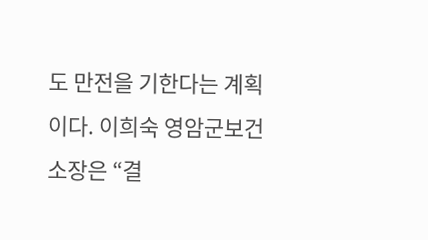도 만전을 기한다는 계획이다. 이희숙 영암군보건소장은 “결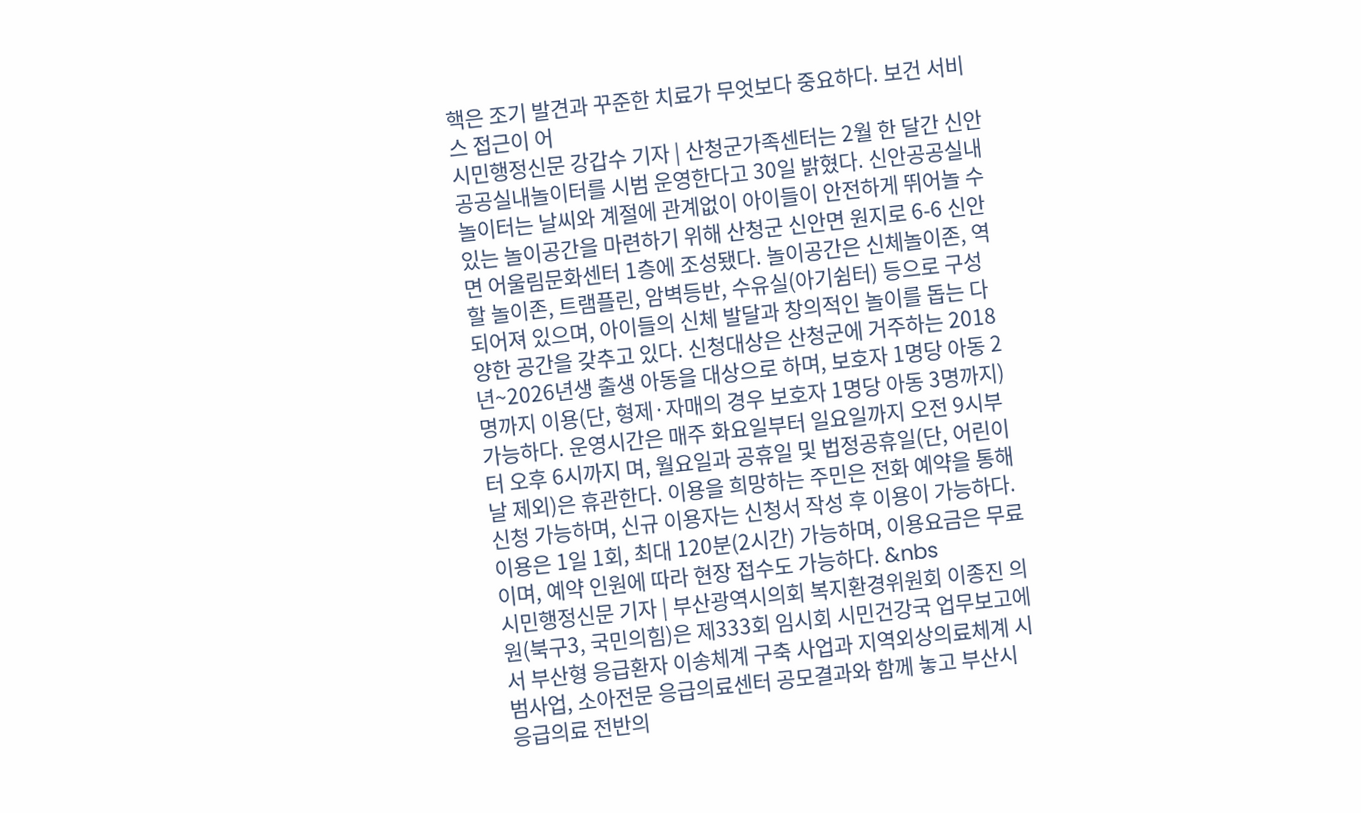핵은 조기 발견과 꾸준한 치료가 무엇보다 중요하다. 보건 서비스 접근이 어
시민행정신문 강갑수 기자 | 산청군가족센터는 2월 한 달간 신안공공실내놀이터를 시범 운영한다고 30일 밝혔다. 신안공공실내놀이터는 날씨와 계절에 관계없이 아이들이 안전하게 뛰어놀 수 있는 놀이공간을 마련하기 위해 산청군 신안면 원지로 6-6 신안면 어울림문화센터 1층에 조성됐다. 놀이공간은 신체놀이존, 역할 놀이존, 트램플린, 암벽등반, 수유실(아기쉼터) 등으로 구성되어져 있으며, 아이들의 신체 발달과 창의적인 놀이를 돕는 다양한 공간을 갖추고 있다. 신청대상은 산청군에 거주하는 2018년~2026년생 출생 아동을 대상으로 하며, 보호자 1명당 아동 2명까지 이용(단, 형제·자매의 경우 보호자 1명당 아동 3명까지) 가능하다. 운영시간은 매주 화요일부터 일요일까지 오전 9시부터 오후 6시까지 며, 월요일과 공휴일 및 법정공휴일(단, 어린이날 제외)은 휴관한다. 이용을 희망하는 주민은 전화 예약을 통해 신청 가능하며, 신규 이용자는 신청서 작성 후 이용이 가능하다. 이용은 1일 1회, 최대 120분(2시간) 가능하며, 이용요금은 무료이며, 예약 인원에 따라 현장 접수도 가능하다. &nbs
시민행정신문 기자 | 부산광역시의회 복지환경위원회 이종진 의원(북구3, 국민의힘)은 제333회 임시회 시민건강국 업무보고에서 부산형 응급환자 이송체계 구축 사업과 지역외상의료체계 시범사업, 소아전문 응급의료센터 공모결과와 함께 놓고 부산시 응급의료 전반의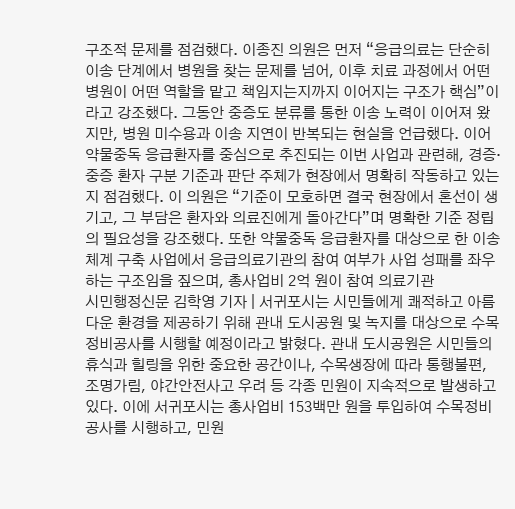구조적 문제를 점검했다. 이종진 의원은 먼저 “응급의료는 단순히 이송 단계에서 병원을 찾는 문제를 넘어, 이후 치료 과정에서 어떤 병원이 어떤 역할을 맡고 책임지는지까지 이어지는 구조가 핵심”이라고 강조했다. 그동안 중증도 분류를 통한 이송 노력이 이어져 왔지만, 병원 미수용과 이송 지연이 반복되는 현실을 언급했다. 이어 약물중독 응급환자를 중심으로 추진되는 이번 사업과 관련해, 경증·중증 환자 구분 기준과 판단 주체가 현장에서 명확히 작동하고 있는지 점검했다. 이 의원은 “기준이 모호하면 결국 현장에서 혼선이 생기고, 그 부담은 환자와 의료진에게 돌아간다”며 명확한 기준 정립의 필요성을 강조했다. 또한 약물중독 응급환자를 대상으로 한 이송체계 구축 사업에서 응급의료기관의 참여 여부가 사업 성패를 좌우하는 구조임을 짚으며, 총사업비 2억 원이 참여 의료기관
시민행정신문 김학영 기자 | 서귀포시는 시민들에게 쾌적하고 아름다운 환경을 제공하기 위해 관내 도시공원 및 녹지를 대상으로 수목정비공사를 시행할 예정이라고 밝혔다. 관내 도시공원은 시민들의 휴식과 힐링을 위한 중요한 공간이나, 수목생장에 따라 통행불편, 조명가림, 야간안전사고 우려 등 각종 민원이 지속적으로 발생하고 있다. 이에 서귀포시는 총사업비 153백만 원을 투입하여 수목정비공사를 시행하고, 민원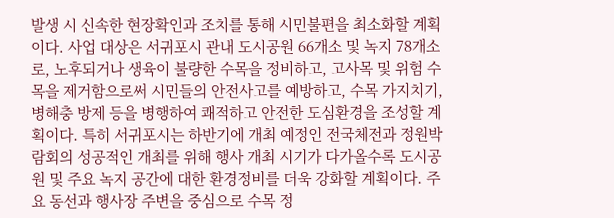발생 시 신속한 현장확인과 조치를 통해 시민불편을 최소화할 계획이다. 사업 대상은 서귀포시 관내 도시공원 66개소 및 녹지 78개소로, 노후되거나 생육이 불량한 수목을 정비하고, 고사목 및 위험 수목을 제거함으로써 시민들의 안전사고를 예방하고, 수목 가지치기, 병해충 방제 등을 병행하여 쾌적하고 안전한 도심환경을 조성할 계획이다. 특히 서귀포시는 하반기에 개최 예정인 전국체전과 정원박람회의 성공적인 개최를 위해 행사 개최 시기가 다가올수록 도시공원 및 주요 녹지 공간에 대한 환경정비를 더욱 강화할 계획이다. 주요 동선과 행사장 주변을 중심으로 수목 정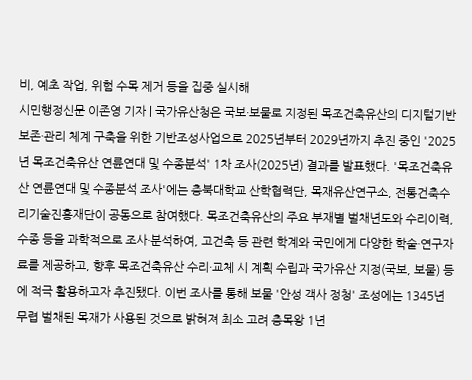비, 예초 작업, 위험 수목 제거 등을 집중 실시해
시민행정신문 이존영 기자 | 국가유산청은 국보·보물로 지정된 목조건축유산의 디지털기반 보존·관리 체계 구축을 위한 기반조성사업으로 2025년부터 2029년까지 추진 중인 '2025년 목조건축유산 연륜연대 및 수종분석' 1차 조사(2025년) 결과를 발표했다. '목조건축유산 연륜연대 및 수종분석 조사'에는 충북대학교 산학협력단, 목재유산연구소, 전통건축수리기술진흥재단이 공동으로 참여했다. 목조건축유산의 주요 부재별 벌채년도와 수리이력, 수종 등을 과학적으로 조사·분석하여, 고건축 등 관련 학계와 국민에게 다양한 학술·연구자료를 제공하고, 향후 목조건축유산 수리·교체 시 계획 수립과 국가유산 지정(국보, 보물) 등에 적극 활용하고자 추진됐다. 이번 조사를 통해 보물 '안성 객사 정청' 조성에는 1345년 무렵 벌채된 목재가 사용된 것으로 밝혀져 최소 고려 충목왕 1년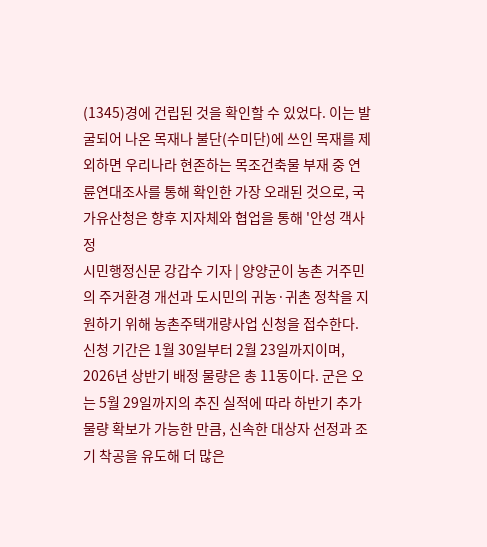(1345)경에 건립된 것을 확인할 수 있었다. 이는 발굴되어 나온 목재나 불단(수미단)에 쓰인 목재를 제외하면 우리나라 현존하는 목조건축물 부재 중 연륜연대조사를 통해 확인한 가장 오래된 것으로, 국가유산청은 향후 지자체와 협업을 통해 '안성 객사 정
시민행정신문 강갑수 기자 | 양양군이 농촌 거주민의 주거환경 개선과 도시민의 귀농·귀촌 정착을 지원하기 위해 농촌주택개량사업 신청을 접수한다. 신청 기간은 1월 30일부터 2월 23일까지이며, 2026년 상반기 배정 물량은 총 11동이다. 군은 오는 5월 29일까지의 추진 실적에 따라 하반기 추가 물량 확보가 가능한 만큼, 신속한 대상자 선정과 조기 착공을 유도해 더 많은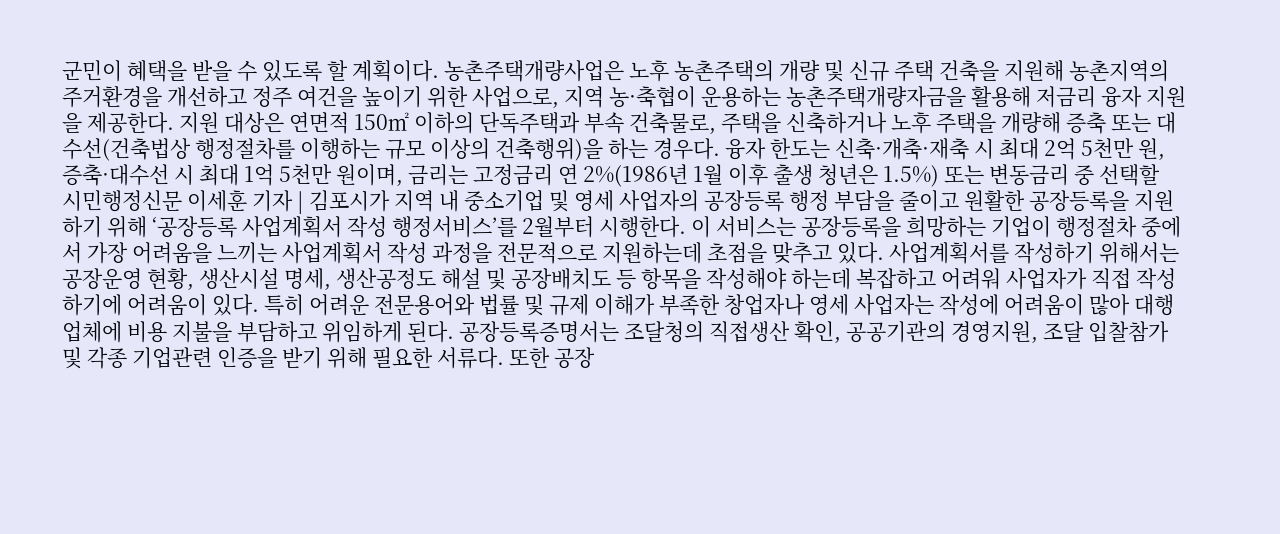군민이 혜택을 받을 수 있도록 할 계획이다. 농촌주택개량사업은 노후 농촌주택의 개량 및 신규 주택 건축을 지원해 농촌지역의 주거환경을 개선하고 정주 여건을 높이기 위한 사업으로, 지역 농·축협이 운용하는 농촌주택개량자금을 활용해 저금리 융자 지원을 제공한다. 지원 대상은 연면적 150㎡ 이하의 단독주택과 부속 건축물로, 주택을 신축하거나 노후 주택을 개량해 증축 또는 대수선(건축법상 행정절차를 이행하는 규모 이상의 건축행위)을 하는 경우다. 융자 한도는 신축·개축·재축 시 최대 2억 5천만 원, 증축·대수선 시 최대 1억 5천만 원이며, 금리는 고정금리 연 2%(1986년 1월 이후 출생 청년은 1.5%) 또는 변동금리 중 선택할
시민행정신문 이세훈 기자 | 김포시가 지역 내 중소기업 및 영세 사업자의 공장등록 행정 부담을 줄이고 원활한 공장등록을 지원하기 위해 ‘공장등록 사업계획서 작성 행정서비스’를 2월부터 시행한다. 이 서비스는 공장등록을 희망하는 기업이 행정절차 중에서 가장 어려움을 느끼는 사업계획서 작성 과정을 전문적으로 지원하는데 초점을 맞추고 있다. 사업계획서를 작성하기 위해서는 공장운영 현황, 생산시설 명세, 생산공정도 해설 및 공장배치도 등 항목을 작성해야 하는데 복잡하고 어려워 사업자가 직접 작성하기에 어려움이 있다. 특히 어려운 전문용어와 법률 및 규제 이해가 부족한 창업자나 영세 사업자는 작성에 어려움이 많아 대행업체에 비용 지불을 부담하고 위임하게 된다. 공장등록증명서는 조달청의 직접생산 확인, 공공기관의 경영지원, 조달 입찰참가 및 각종 기업관련 인증을 받기 위해 필요한 서류다. 또한 공장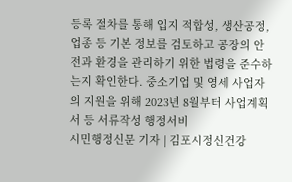등록 절차를 통해 입지 적합성, 생산공정, 업종 등 기본 정보를 검토하고 공장의 안전과 환경을 관리하기 위한 법령을 준수하는지 확인한다. 중소기업 및 영세 사업자의 지원을 위해 2023년 8월부터 사업계획서 등 서류작성 행정서비
시민행정신문 기자 | 김포시정신건강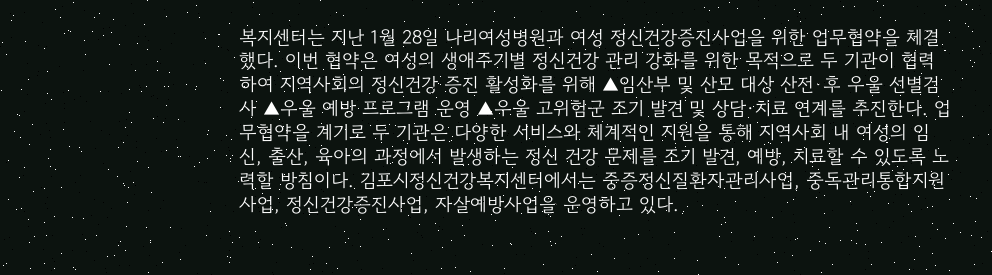복지센터는 지난 1월 28일 나리여성병원과 여성 정신건강증진사업을 위한 업무협약을 체결했다. 이번 협약은 여성의 생애주기별 정신건강 관리 강화를 위한 목적으로 두 기관이 협력하여 지역사회의 정신건강 증진 활성화를 위해 ▲임산부 및 산모 대상 산전·후 우울 선별검사 ▲우울 예방 프로그램 운영 ▲우울 고위험군 조기 발견 및 상담·치료 연계를 추진한다. 업무협약을 계기로 두 기관은 다양한 서비스와 체계적인 지원을 통해 지역사회 내 여성의 임신, 출산, 육아의 과정에서 발생하는 정신 건강 문제를 조기 발견, 예방, 치료할 수 있도록 노력할 방침이다. 김포시정신건강복지센터에서는 중증정신질환자관리사업, 중독관리통합지원사업, 정신건강증진사업, 자살예방사업을 운영하고 있다.